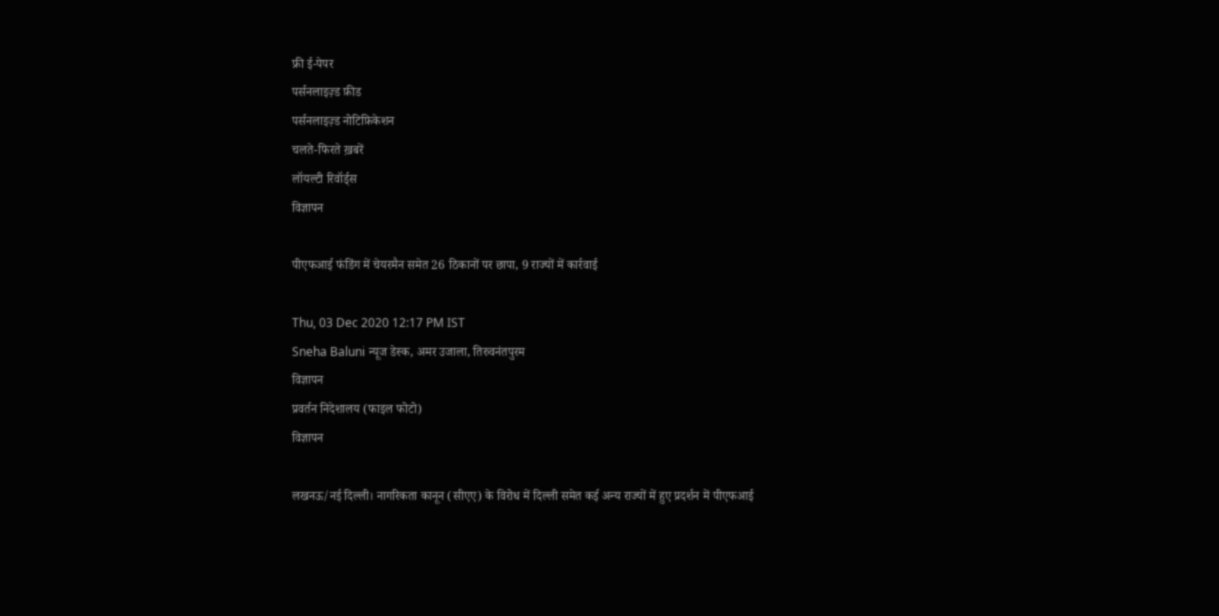फ्री ई-पेपर
पर्सनलाइज़्ड फ़ीड
पर्सनलाइज़्ड नोटिफ़िकेशन
चलते-फिरते ख़बरें
लॉयल्टी रिवॉर्ड्स
विज्ञापन

पीएफआई फंडिंग में चेयरमैन समेत 26 ठिकानों पर छापा, 9 राज्यों में कार्रवाई

Thu, 03 Dec 2020 12:17 PM IST
Sneha Baluni न्यूज डेस्क, अमर उजाला, तिरुवनंतपुरम
विज्ञापन
प्रवर्तन निदेशालय (फाइल फोटो)
विज्ञापन

लखनऊ/नई दिल्ली। नागरिकता कानून (सीएए) के विरोध में दिल्ली समेत कई अन्य राज्यों में हुए प्रदर्शन में पीएफआई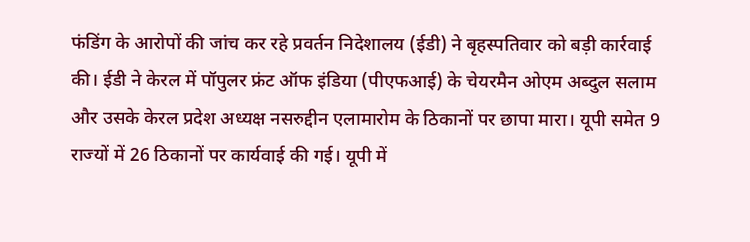फंडिंग के आरोपों की जांच कर रहे प्रवर्तन निदेशालय (ईडी) ने बृहस्पतिवार को बड़ी कार्रवाई की। ईडी ने केरल में पॉपुलर फ्रंट ऑफ इंडिया (पीएफआई) के चेयरमैन ओएम अब्दुल सलाम और उसके केरल प्रदेश अध्यक्ष नसरुद्दीन एलामारोम के ठिकानों पर छापा मारा। यूपी समेत 9 राज्यों में 26 ठिकानों पर कार्यवाई की गई। यूपी में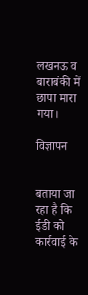लखनऊ व बाराबंकी में छापा मारा गया।

विज्ञापन


बताया जा रहा है कि ईडी को कार्रवाई के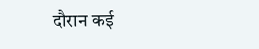दौरान कई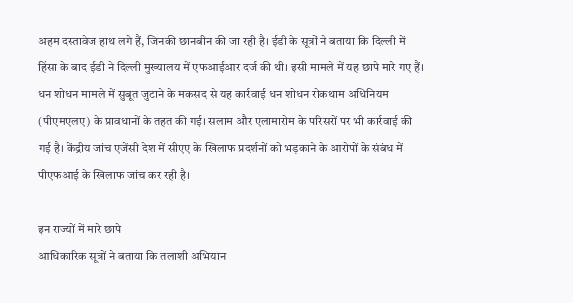अहम दस्तावेज हाथ लगे हैं, जिनकी छानबीन की जा रही है। ईडी के सूत्रों ने बताया कि दिल्ली में हिंसा के बाद ईडी ने दिल्ली मुख्यालय में एफआईआर दर्ज की थी। इसी मामले में यह छापे मारे गए हैं। धन शोधन मामले में सुबूत जुटाने के मकसद से यह कार्रवाई धन शोधन रोकथाम अधिनियम (पीएमएलए) के प्रावधानों के तहत की गई। सलाम और एलामारोम के परिसरों पर भी कार्रवाई की गई है। केंद्रीय जांच एजेंसी देश में सीएए के खिलाफ प्रदर्शनों को भड़काने के आरोपों के संबंध में पीएफआई के खिलाफ जांच कर रही है।

इन राज्यों में मारे छापे
आधिकारिक सूत्रों ने बताया कि तलाशी अभियान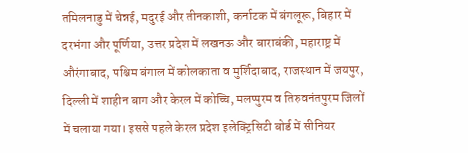तमिलनाडु में चेन्नई, मदुरई और तीनकाशी, कर्नाटक में बंगलूरू, बिहार में दरभंगा और पूर्णिया, उत्तर प्रदेश में लखनऊ और बाराबंकी, महाराष्ट्र में औरंगाबाद, पश्चिम बंगाल में कोलकाता व मुर्शिदाबाद, राजस्थान में जयपुर, दिल्ली में शाहीन बाग और केरल में कोच्चि, मलप्पुरम व तिरुवनंतपुरम जिलों में चलाया गया। इससे पहले केरल प्रदेश इलेक्ट्रिसिटी बोर्ड में सीनियर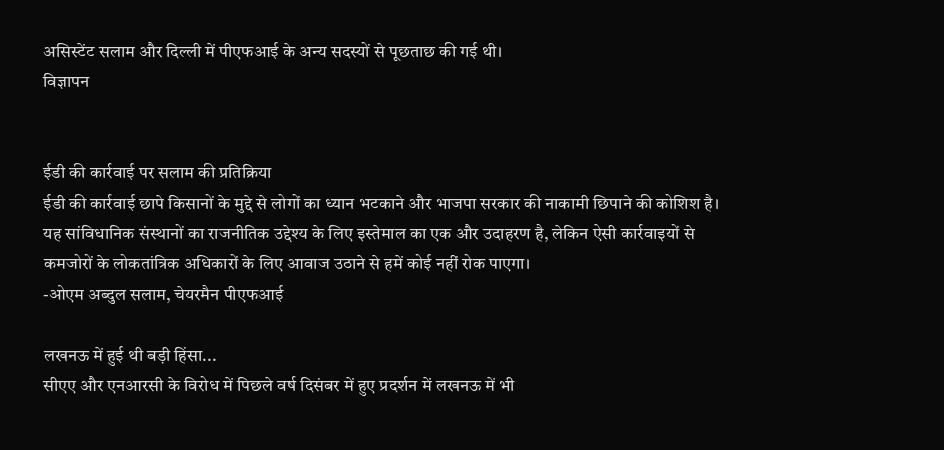असिस्टेंट सलाम और दिल्ली में पीएफआई के अन्य सदस्यों से पूछताछ की गई थी।
विज्ञापन


ईडी की कार्रवाई पर सलाम की प्रतिक्रिया
ईडी की कार्रवाई छापे किसानों के मुद्दे से लोगों का ध्यान भटकाने और भाजपा सरकार की नाकामी छिपाने की कोशिश है। यह सांविधानिक संस्थानों का राजनीतिक उद्देश्य के लिए इस्तेमाल का एक और उदाहरण है, लेकिन ऐसी कार्रवाइयों से कमजोरों के लोकतांत्रिक अधिकारों के लिए आवाज उठाने से हमें कोई नहीं रोक पाएगा।
-ओएम अब्दुल सलाम, चेयरमैन पीएफआई

लखनऊ में हुई थी बड़ी हिंसा...
सीएए और एनआरसी के विरोध में पिछले वर्ष दिसंबर में हुए प्रदर्शन में लखनऊ में भी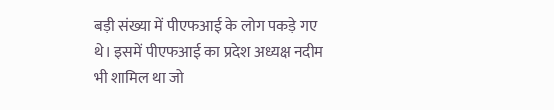बड़ी संख्या में पीएफआई के लोग पकड़े गए थे। इसमें पीएफआई का प्रदेश अध्यक्ष नदीम भी शामिल था जो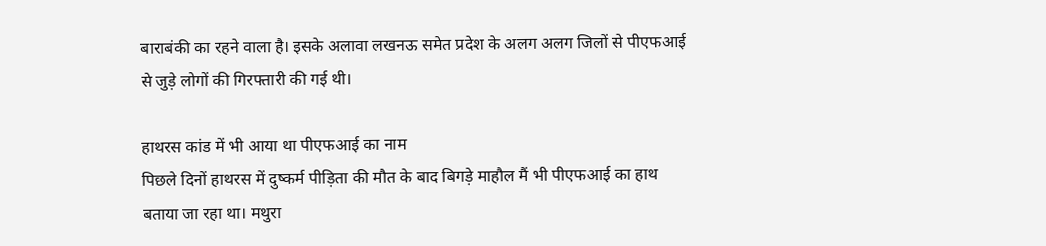बाराबंकी का रहने वाला है। इसके अलावा लखनऊ समेत प्रदेश के अलग अलग जिलों से पीएफआई से जुड़े लोगों की गिरफ्तारी की गई थी।

हाथरस कांड में भी आया था पीएफआई का नाम
पिछले दिनों हाथरस में दुष्कर्म पीड़िता की मौत के बाद बिगड़े माहौल मैं भी पीएफआई का हाथ बताया जा रहा था। मथुरा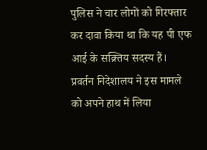पुलिस ने चार लोगों को गिरफ्तार कर दावा किया था कि यह पी एफ आई के सक्र्तिय सदस्य हैं। प्रवर्तन निदेशालय ने इस मामले को अपने हाथ में लिया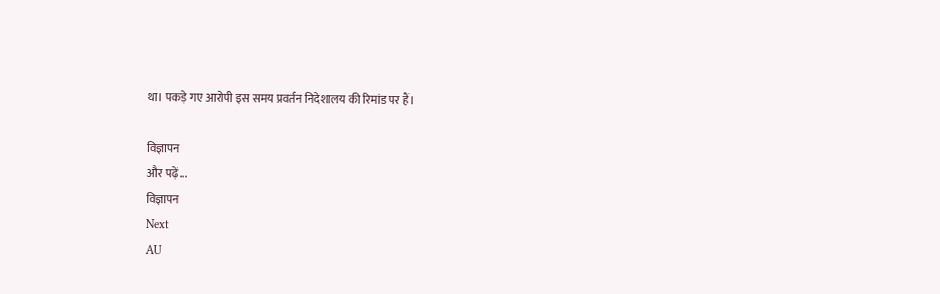था। पकड़े गए आरोपी इस समय प्रवर्तन निदेशालय की रिमांड पर हैं।

विज्ञापन
और पढ़ें...
विज्ञापन
Next
AU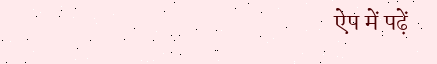ऐप में पढ़ें